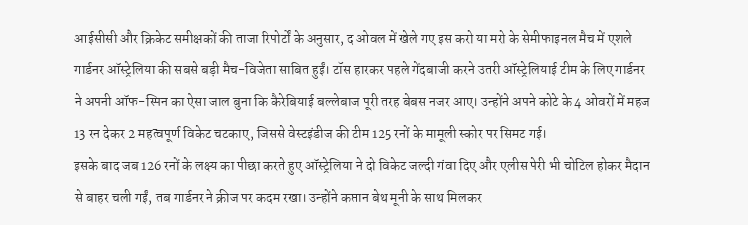आईसीसी और क्रिकेट समीक्षकों की ताजा रिपोर्टों के अनुसार, द ओवल में खेले गए इस करो या मरो के सेमीफाइनल मैच में एशले गार्डनर ऑस्ट्रेलिया की सबसे बड़ी मैच-विजेता साबित हुईं। टॉस हारकर पहले गेंदबाजी करने उतरी ऑस्ट्रेलियाई टीम के लिए गार्डनर ने अपनी ऑफ-स्पिन का ऐसा जाल बुना कि कैरेबियाई बल्लेबाज पूरी तरह बेबस नजर आए। उन्होंने अपने कोटे के 4 ओवरों में महज 13 रन देकर 2 महत्वपूर्ण विकेट चटकाए, जिससे वेस्टइंडीज की टीम 125 रनों के मामूली स्कोर पर सिमट गई।
इसके बाद जब 126 रनों के लक्ष्य का पीछा करते हुए ऑस्ट्रेलिया ने दो विकेट जल्दी गंवा दिए और एलीस पेरी भी चोटिल होकर मैदान से बाहर चली गईं, तब गार्डनर ने क्रीज पर कदम रखा। उन्होंने कप्तान बेथ मूनी के साथ मिलकर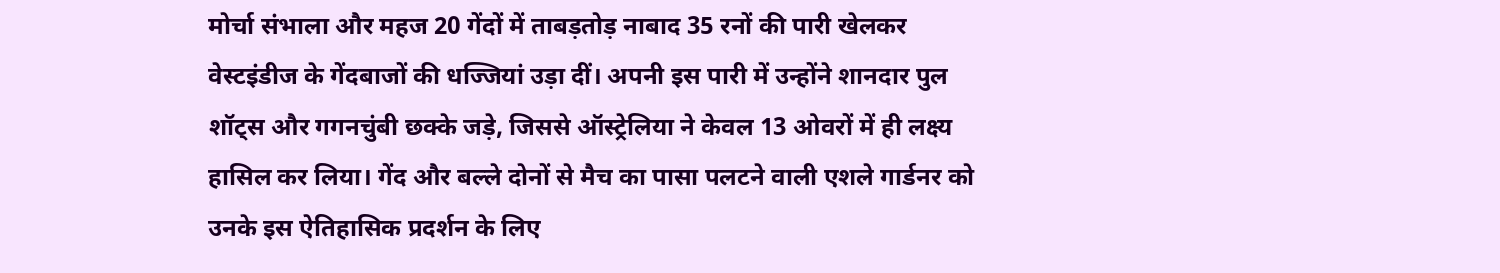मोर्चा संभाला और महज 20 गेंदों में ताबड़तोड़ नाबाद 35 रनों की पारी खेलकर वेस्टइंडीज के गेंदबाजों की धज्जियां उड़ा दीं। अपनी इस पारी में उन्होंने शानदार पुल शॉट्स और गगनचुंबी छक्के जड़े, जिससे ऑस्ट्रेलिया ने केवल 13 ओवरों में ही लक्ष्य हासिल कर लिया। गेंद और बल्ले दोनों से मैच का पासा पलटने वाली एशले गार्डनर को उनके इस ऐतिहासिक प्रदर्शन के लिए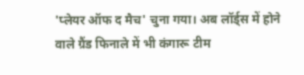'प्लेयर ऑफ द मैच' चुना गया। अब लॉर्ड्स में होने वाले ग्रैंड फिनाले में भी कंगारू टीम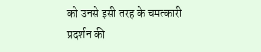को उनसे इसी तरह के चमत्कारी प्रदर्शन की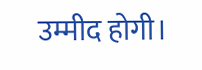उम्मीद होगी।